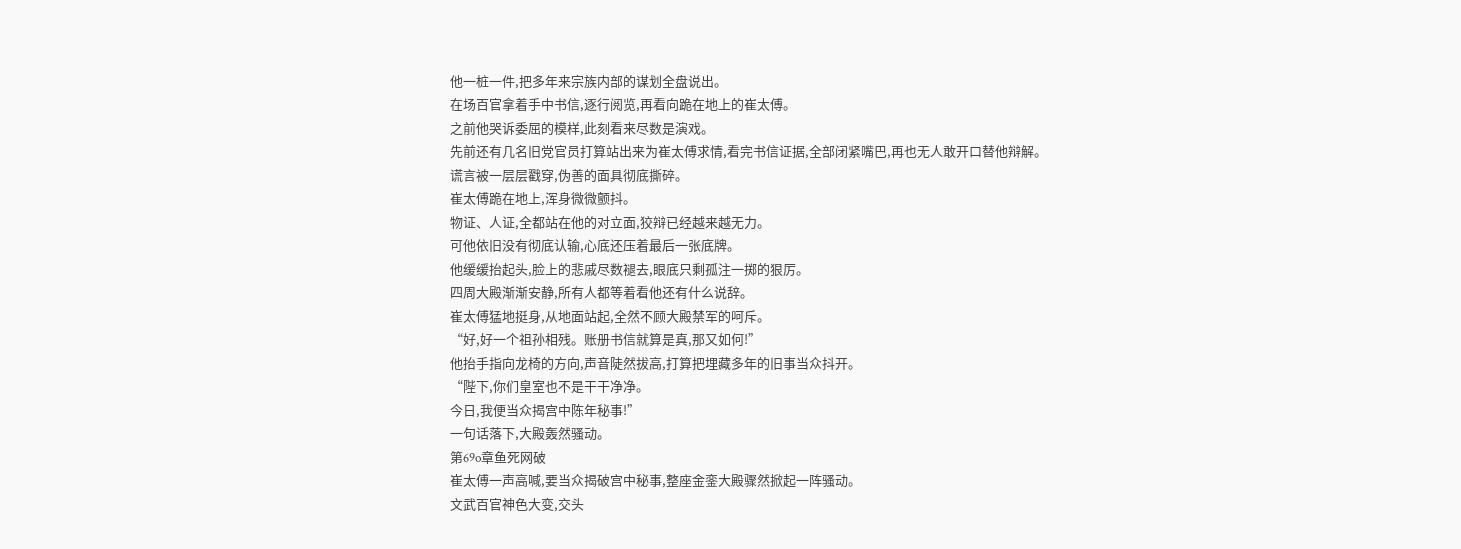他一桩一件,把多年来宗族内部的谋划全盘说出。
在场百官拿着手中书信,逐行阅览,再看向跪在地上的崔太傅。
之前他哭诉委屈的模样,此刻看来尽数是演戏。
先前还有几名旧党官员打算站出来为崔太傅求情,看完书信证据,全部闭紧嘴巴,再也无人敢开口替他辩解。
谎言被一层层戳穿,伪善的面具彻底撕碎。
崔太傅跪在地上,浑身微微颤抖。
物证、人证,全都站在他的对立面,狡辩已经越来越无力。
可他依旧没有彻底认输,心底还压着最后一张底牌。
他缓缓抬起头,脸上的悲戚尽数褪去,眼底只剩孤注一掷的狠厉。
四周大殿渐渐安静,所有人都等着看他还有什么说辞。
崔太傅猛地挺身,从地面站起,全然不顾大殿禁军的呵斥。
“好,好一个祖孙相残。账册书信就算是真,那又如何!”
他抬手指向龙椅的方向,声音陡然拔高,打算把埋藏多年的旧事当众抖开。
“陛下,你们皇室也不是干干净净。
今日,我便当众揭宫中陈年秘事!”
一句话落下,大殿轰然骚动。
第69o章鱼死网破
崔太傅一声高喊,要当众揭破宫中秘事,整座金銮大殿骤然掀起一阵骚动。
文武百官神色大变,交头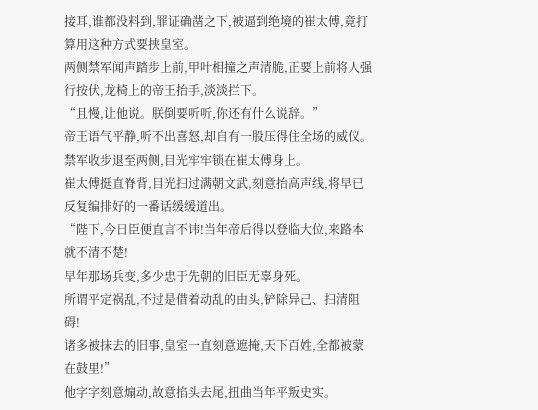接耳,谁都没料到,罪证确凿之下,被逼到绝境的崔太傅,竟打算用这种方式要挟皇室。
两侧禁军闻声踏步上前,甲叶相撞之声清脆,正要上前将人强行按伏,龙椅上的帝王抬手,淡淡拦下。
“且慢,让他说。朕倒要听听,你还有什么说辞。”
帝王语气平静,听不出喜怒,却自有一股压得住全场的威仪。
禁军收步退至两侧,目光牢牢锁在崔太傅身上。
崔太傅挺直脊背,目光扫过满朝文武,刻意抬高声线,将早已反复编排好的一番话缓缓道出。
“陛下,今日臣便直言不讳!当年帝后得以登临大位,来路本就不清不楚!
早年那场兵变,多少忠于先朝的旧臣无辜身死。
所谓平定祸乱,不过是借着动乱的由头,铲除异己、扫清阻碍!
诸多被抹去的旧事,皇室一直刻意遮掩,天下百姓,全都被蒙在鼓里!”
他字字刻意煽动,故意掐头去尾,扭曲当年平叛史实。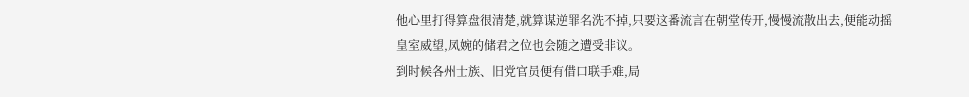他心里打得算盘很清楚,就算谋逆罪名洗不掉,只要这番流言在朝堂传开,慢慢流散出去,便能动摇皇室威望,凤婉的储君之位也会随之遭受非议。
到时候各州士族、旧党官员便有借口联手难,局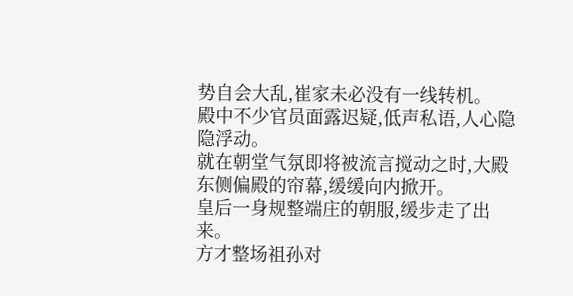势自会大乱,崔家未必没有一线转机。
殿中不少官员面露迟疑,低声私语,人心隐隐浮动。
就在朝堂气氛即将被流言搅动之时,大殿东侧偏殿的帘幕,缓缓向内掀开。
皇后一身规整端庄的朝服,缓步走了出来。
方才整场祖孙对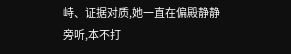峙、证据对质,她一直在偏殿静静旁听,本不打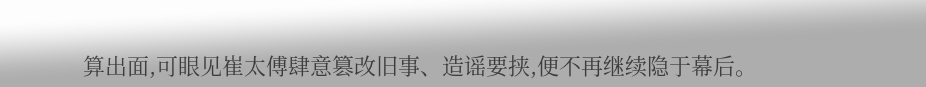算出面,可眼见崔太傅肆意篡改旧事、造谣要挟,便不再继续隐于幕后。